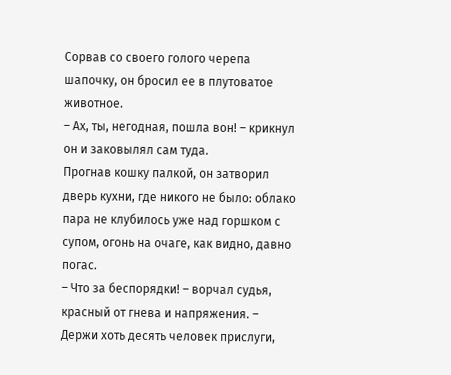Сорвав со своего голого черепа шапочку, он бросил ее в плутоватое животное.
– Ах, ты, негодная, пошла вон! – крикнул он и заковылял сам туда.
Прогнав кошку палкой, он затворил дверь кухни, где никого не было: облако пара не клубилось уже над горшком с супом, огонь на очаге, как видно, давно погас.
– Что за беспорядки! – ворчал судья, красный от гнева и напряжения. – Держи хоть десять человек прислуги,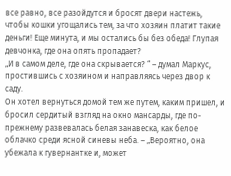все равно, все разойдутся и бросят двери настежь, чтобы кошки угощались тем, за что хозяин платит такие деньги! Еще минута, и мы остались бы без обеда! Глупая девчонка, где она опять пропадает?
„И в самом деле, где она скрывается? “ – думал Маркус, простившись с хозяином и направляясь через двор к саду.
Он хотел вернуться домой тем же путем, каким пришел, и бросил сердитый взгляд на окно мансарды, где по-прежнему развевалась белая занавеска, как белое облачко среди ясной синевы неба. – „Вероятно, она убежала к гувернантке и, может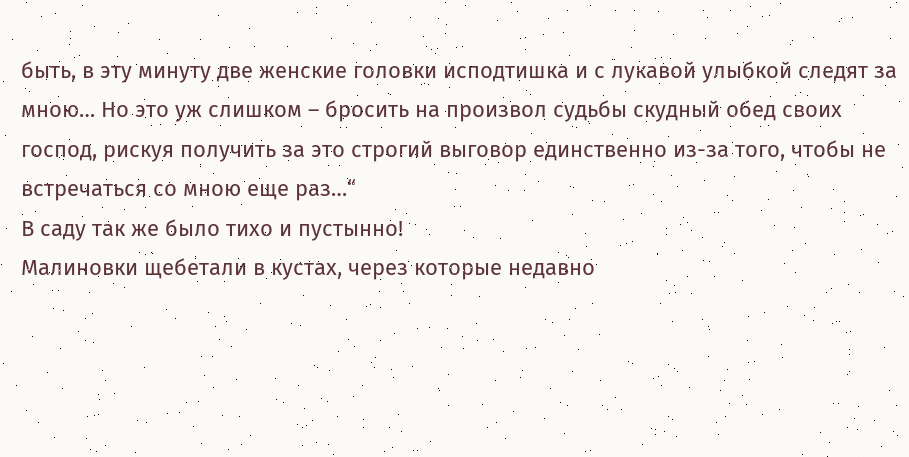быть, в эту минуту две женские головки исподтишка и с лукавой улыбкой следят за мною… Но это уж слишком – бросить на произвол судьбы скудный обед своих господ, рискуя получить за это строгий выговор единственно из-за того, чтобы не встречаться со мною еще раз…“
В саду так же было тихо и пустынно!
Малиновки щебетали в кустах, через которые недавно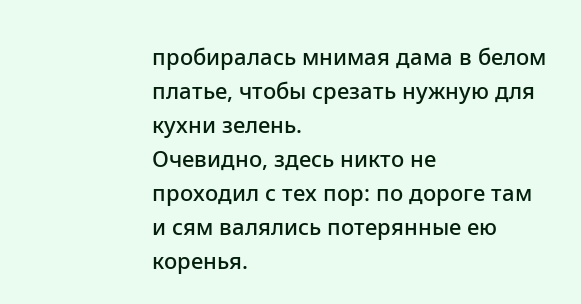пробиралась мнимая дама в белом платье, чтобы срезать нужную для кухни зелень.
Очевидно, здесь никто не проходил с тех пор: по дороге там и сям валялись потерянные ею коренья.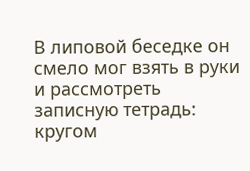В липовой беседке он смело мог взять в руки и рассмотреть записную тетрадь: кругом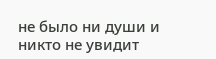не было ни души и никто не увидит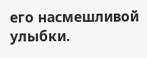его насмешливой улыбки.